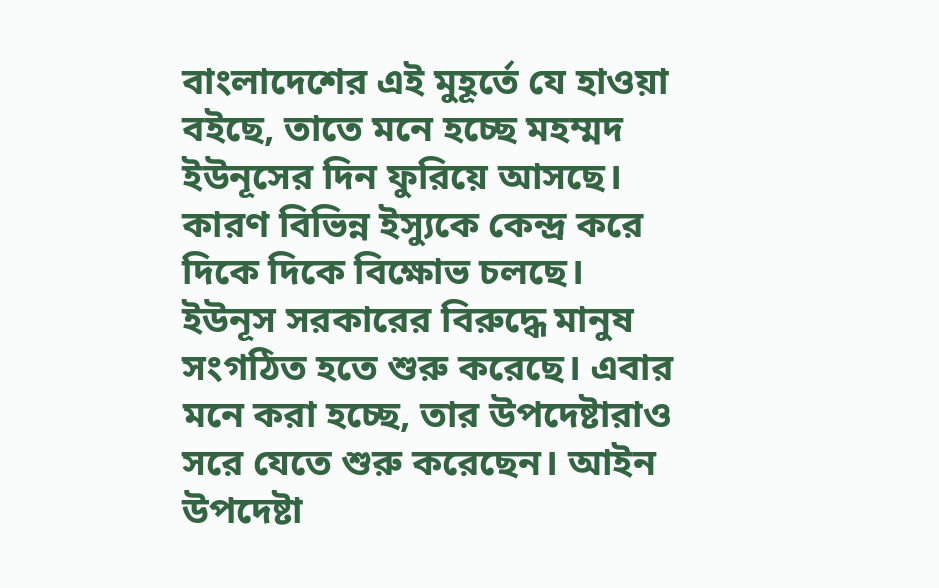বাংলাদেশের এই মুহূর্তে যে হাওয়া বইছে, তাতে মনে হচ্ছে মহম্মদ ইউনূসের দিন ফুরিয়ে আসছে। কারণ বিভিন্ন ইস্যুকে কেন্দ্র করে দিকে দিকে বিক্ষোভ চলছে। ইউনূস সরকারের বিরুদ্ধে মানুষ সংগঠিত হতে শুরু করেছে। এবার মনে করা হচ্ছে, তার উপদেষ্টারাও সরে যেতে শুরু করেছেন। আইন উপদেষ্টা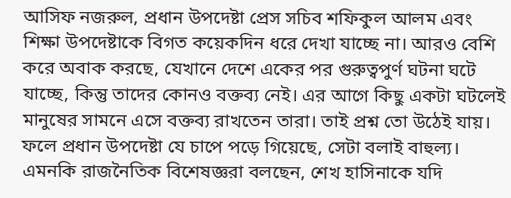আসিফ নজরুল, প্রধান উপদেষ্টা প্রেস সচিব শফিকুল আলম এবং শিক্ষা উপদেষ্টাকে বিগত কয়েকদিন ধরে দেখা যাচ্ছে না। আরও বেশি করে অবাক করছে, যেখানে দেশে একের পর গুরুত্বপুর্ণ ঘটনা ঘটে যাচ্ছে, কিন্তু তাদের কোনও বক্তব্য নেই। এর আগে কিছু একটা ঘটলেই মানুষের সামনে এসে বক্তব্য রাখতেন তারা। তাই প্রশ্ন তো উঠেই যায়। ফলে প্রধান উপদেষ্টা যে চাপে পড়ে গিয়েছে, সেটা বলাই বাহুল্য। এমনকি রাজনৈতিক বিশেষজ্ঞরা বলছেন, শেখ হাসিনাকে যদি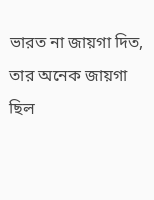ভারত না জায়গা দিত, তার অনেক জায়গা ছিল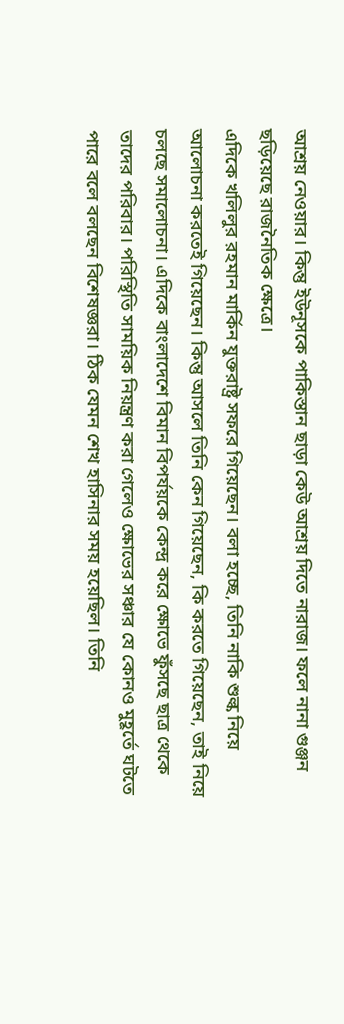আশ্রয় নেওয়ার। কিন্তু ইউনূসকে পাকিস্তান ছাড়া কেউ আশ্রয় দিতে নারাজ। ফলে নানা গুঞ্জন ছড়িয়েছে রাজনৈতিক ক্ষেত্রে।
এদিকে খলিলুর রহমান মার্কিন যুক্তরাষ্ট্র সফরে গিয়েছেন। বলা হচ্ছে, তিনি নাকি শুল্ক নিয়ে আলোচনা করতেই গিয়েছেন। কিন্তু আসলে তিনি কেন গিয়েছেন, কি করতে গিয়েছেন, তাই নিয়ে চলছে সমালোচনা। এদিকে বাংলাদেশে বিমান বিপর্যয়কে কেন্দ্র করে ক্ষোভে ফুঁসছে ছাত্র থেকে তাদের পরিবার। পরিস্থিতি সাময়িক নিয়ন্ত্রণ করা গেলেও ক্ষোভের সঞ্চার যে কোনও মুহূর্তে ঘটতে পারে বলে বলছেন বিশেষজ্ঞরা। ঠিক যেমন শেখ হাসিনার সময় হয়েছিল। তিনি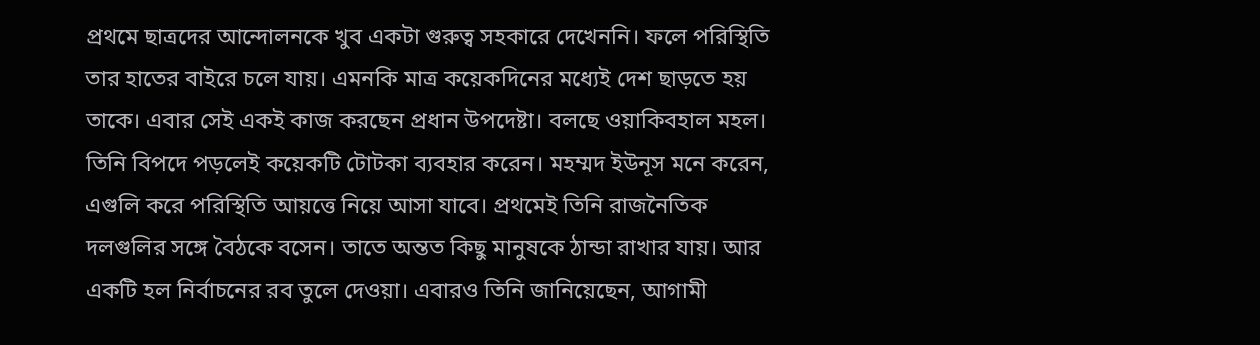প্রথমে ছাত্রদের আন্দোলনকে খুব একটা গুরুত্ব সহকারে দেখেননি। ফলে পরিস্থিতি তার হাতের বাইরে চলে যায়। এমনকি মাত্র কয়েকদিনের মধ্যেই দেশ ছাড়তে হয় তাকে। এবার সেই একই কাজ করছেন প্রধান উপদেষ্টা। বলছে ওয়াকিবহাল মহল। তিনি বিপদে পড়লেই কয়েকটি টোটকা ব্যবহার করেন। মহম্মদ ইউনূস মনে করেন, এগুলি করে পরিস্থিতি আয়ত্তে নিয়ে আসা যাবে। প্রথমেই তিনি রাজনৈতিক দলগুলির সঙ্গে বৈঠকে বসেন। তাতে অন্তত কিছু মানুষকে ঠান্ডা রাখার যায়। আর একটি হল নির্বাচনের রব তুলে দেওয়া। এবারও তিনি জানিয়েছেন, আগামী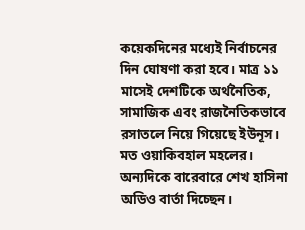কয়েকদিনের মধ্যেই নির্বাচনের দিন ঘোষণা করা হবে। মাত্র ১১ মাসেই দেশটিকে অর্থনৈতিক, সামাজিক এবং রাজনৈতিকভাবে রসাতলে নিয়ে গিয়েছে ইউনূস। মত ওয়াকিবহাল মহলের।
অন্যদিকে বারেবারে শেখ হাসিনা অডিও বার্তা দিচ্ছেন।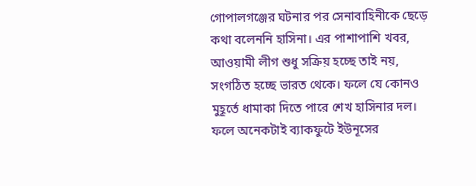গোপালগঞ্জের ঘটনার পর সেনাবাহিনীকে ছেড়ে কথা বলেননি হাসিনা। এর পাশাপাশি খবর, আওয়ামী লীগ শুধু সক্রিয় হচ্ছে তাই নয়, সংগঠিত হচ্ছে ভারত থেকে। ফলে যে কোনও মুহূর্তে ধামাকা দিতে পারে শেখ হাসিনার দল। ফলে অনেকটাই ব্যাকফুটে ইউনূসের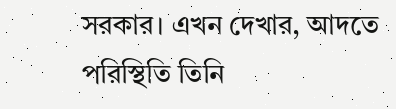সরকার। এখন দেখার, আদতে পরিস্থিতি তিনি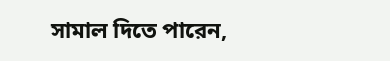সামাল দিতে পারেন,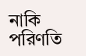নাকি পরিণতি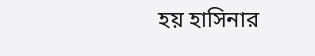হয় হাসিনার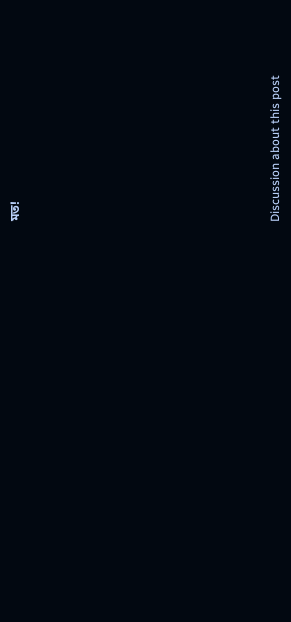মত!












Discussion about this post